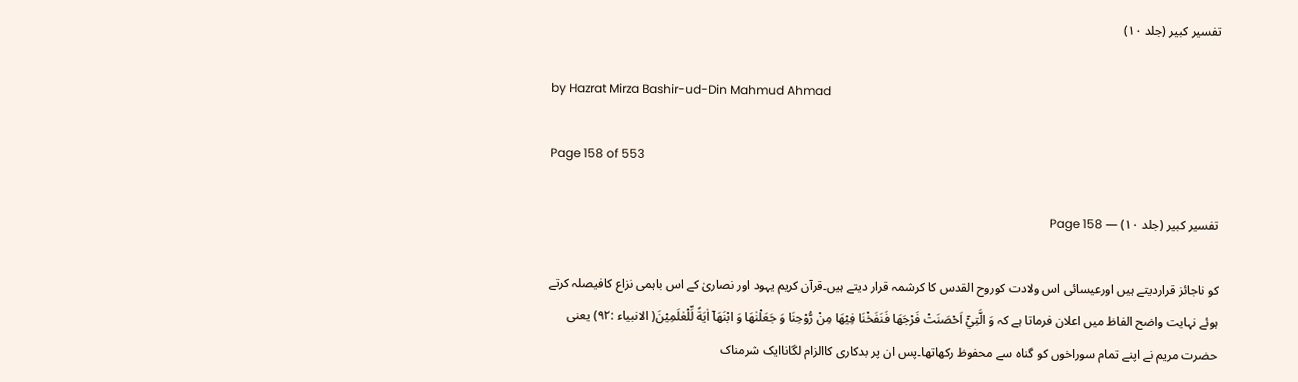تفسیر کبیر (جلد ۱۰)

by Hazrat Mirza Bashir-ud-Din Mahmud Ahmad

Page 158 of 553

تفسیر کبیر (جلد ۱۰) — Page 158

کو ناجائز قراردیتے ہیں اورعیسائی اس ولادت کوروح القدس کا کرشمہ قرار دیتے ہیں۔قرآن کریم یہود اور نصاریٰ کے اس باہمی نزاع کافیصلہ کرتے ہوئے نہایت واضح الفاظ میں اعلان فرماتا ہے کہ وَ الَّتِيْۤ اَحْصَنَتْ فَرْجَهَا فَنَفَخْنَا فِيْهَا مِنْ رُّوْحِنَا وَ جَعَلْنٰهَا وَ ابْنَهَاۤ اٰيَةً لِّلْعٰلَمِيْنَ( الانبیاء :۹۲) یعنی حضرت مریم نے اپنے تمام سوراخوں کو گناہ سے محفوظ رکھاتھا۔پس ان پر بدکاری کاالزام لگاناایک شرمناک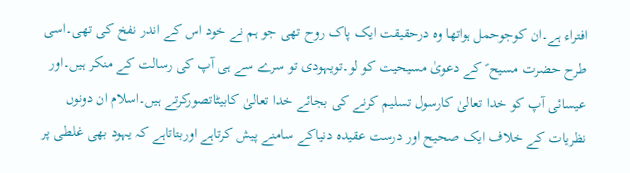افتراء ہے۔ان کوجوحمل ہواتھا وہ درحقیقت ایک پاک روح تھی جو ہم نے خود اس کے اندر نفخ کی تھی۔اسی طرح حضرت مسیح ؑ کے دعویٰ مسیحیت کو لو۔تویہودی تو سرے سے ہی آپ کی رسالت کے منکر ہیں۔اور عیسائی آپ کو خدا تعالیٰ کارسول تسلیم کرنے کی بجائے خدا تعالیٰ کابیٹاتصورکرتے ہیں۔اسلام ان دونوں نظریات کے خلاف ایک صحیح اور درست عقیدہ دنیاکے سامنے پیش کرتاہے اوربتاتاہے کہ یہود بھی غلطی پر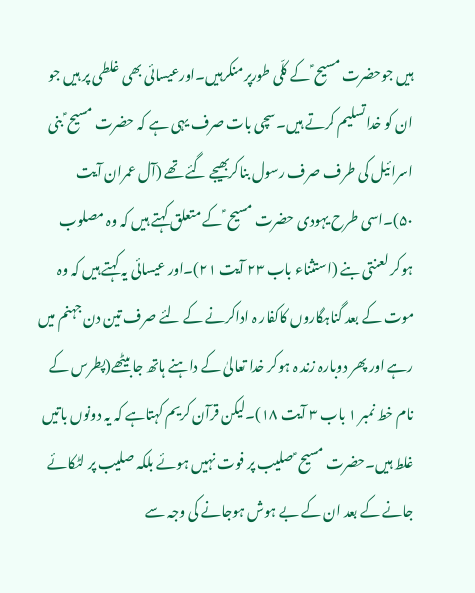ہیں جوحضرت مسیح ؑ کے کلّی طورپر منکرہیں۔اورعیسائی بھی غلطی پر ہیں جو ان کو خداتسلیم کرتے ہیں۔سچی بات صرف یہی ہے کہ حضرت مسیح ؑ بنی اسرائیل کی طرف صرف رسول بناکربھیجے گئے تھے (آل عمران آیت ۵۰)۔اسی طرح یہودی حضرت مسیح ؑ کے متعلق کہتے ہیں کہ وہ مصلوب ہوکر لعنتی بنے (استثناء باب ۲۳ آیت ۲۱)۔اور عیسائی یہ کہتے ہیں کہ وہ موت کے بعد گناہگاروں کاکفار ہ اداکرنے کے لئے صرف تین دن جہنم میں رہے اور پھر دوبارہ زند ہ ہوکر خدا تعالیٰ کے داہنے ہاتھ جابیٹھے(پطرس کے نام خط نمبر ۱ باب ۳ آیت ۱۸)۔لیکن قرآن کریم کہتاہے کہ یہ دونوں باتیں غلط ہیں۔حضرت مسیح ؑ صلیب پر فوت نہیں ہوئے بلکہ صلیب پر لٹکائے جانے کے بعد ان کے بے ہوش ہوجانے کی وجہ سے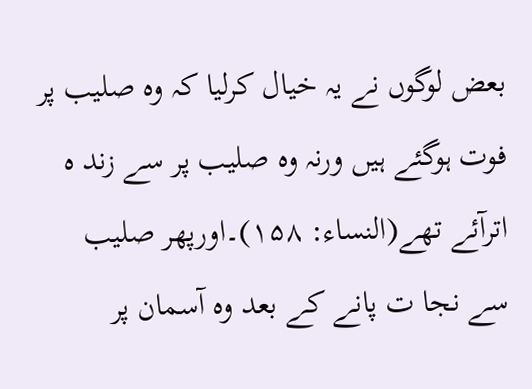بعض لوگوں نے یہ خیال کرلیا کہ وہ صلیب پر فوت ہوگئے ہیں ورنہ وہ صلیب پر سے زند ہ اترآئے تھے(النساء: ۱۵۸)۔اورپھر صلیب سے نجا ت پانے کے بعد وہ آسمان پر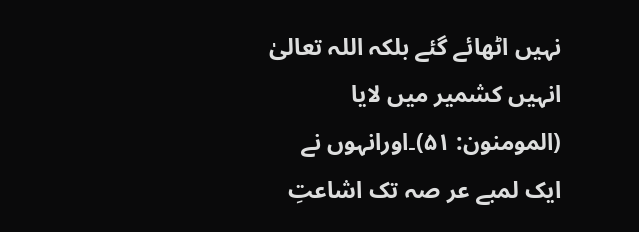نہیں اٹھائے گئے بلکہ اللہ تعالیٰ انہیں کشمیر میں لایا (المومنون: ۵۱)۔اورانہوں نے ایک لمبے عر صہ تک اشاعتِ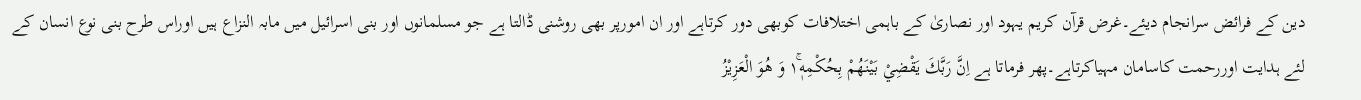دین کے فرائض سرانجام دیئے۔غرض قرآن کریم یہود اور نصاریٰ کے باہمی اختلافات کوبھی دور کرتاہے اور ان امورپر بھی روشنی ڈالتا ہے جو مسلمانوں اور بنی اسرائیل میں مابہ النزاع ہیں اوراس طرح بنی نوع انسان کے لئے ہدایت اوررحمت کاسامان مہیاکرتاہے۔پھر فرماتا ہے اِنَّ رَبَّكَ يَقْضِيْ بَيْنَهُمْ بِحُكْمِهٖ١ۚ وَ هُوَ الْعَزِيْزُ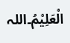الْعَلِيْمُ۔اللہ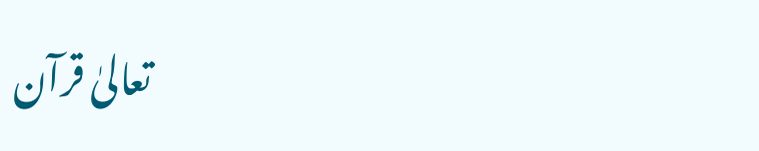تعالیٰ قرآن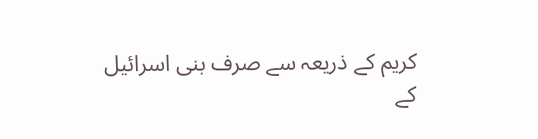کریم کے ذریعہ سے صرف بنی اسرائیل کے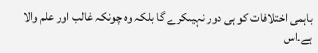باہمی اختلافات کو ہی دور نہیںکرے گا بلکہ وہ چونکہ غالب اور علم والا ہے۔اس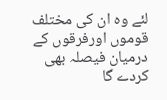لئے وہ ان کی مختلف قوموں اورفرقوں کے درمیان فیصلہ بھی کردے گا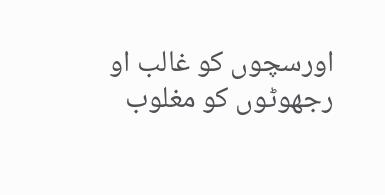اورسچوں کو غالب او رجھوٹوں کو مغلوب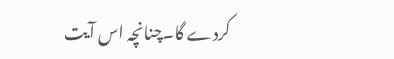کردے گا۔چنانچہ اس آیت